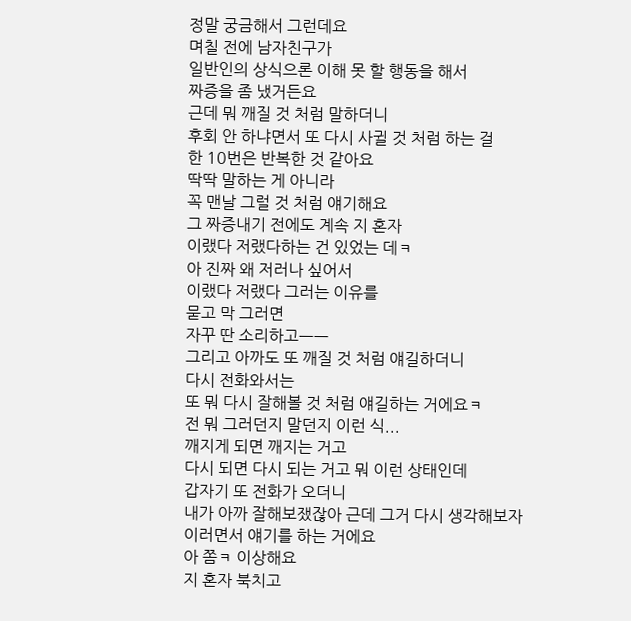정말 궁금해서 그런데요
며칠 전에 남자친구가
일반인의 상식으론 이해 못 할 행동을 해서
짜증을 좀 냈거든요
근데 뭐 깨질 것 처럼 말하더니
후회 안 하냐면서 또 다시 사귈 것 처럼 하는 걸
한 10번은 반복한 것 같아요
딱딱 말하는 게 아니라
꼭 맨날 그럴 것 처럼 얘기해요
그 짜증내기 전에도 계속 지 혼자
이랬다 저랬다하는 건 있었는 데ㅋ
아 진짜 왜 저러나 싶어서
이랬다 저랬다 그러는 이유를
묻고 막 그러면
자꾸 딴 소리하고ㅡㅡ
그리고 아까도 또 깨질 것 처럼 얘길하더니
다시 전화와서는
또 뭐 다시 잘해볼 것 처럼 얘길하는 거에요ㅋ
전 뭐 그러던지 말던지 이런 식...
깨지게 되면 깨지는 거고
다시 되면 다시 되는 거고 뭐 이런 상태인데
갑자기 또 전화가 오더니
내가 아까 잘해보쟀잖아 근데 그거 다시 생각해보자
이러면서 얘기를 하는 거에요
아 쫌ㅋ 이상해요
지 혼자 북치고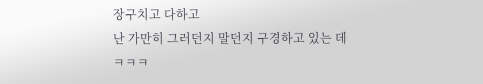장구치고 다하고
난 가만히 그러던지 말던지 구경하고 있는 데
ㅋㅋㅋ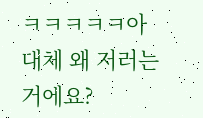ㅋㅋㅋㅋㅋ아 대체 왜 저러는 거에요?